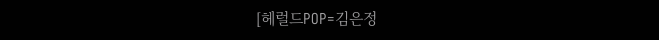[헤럴드POP=김은정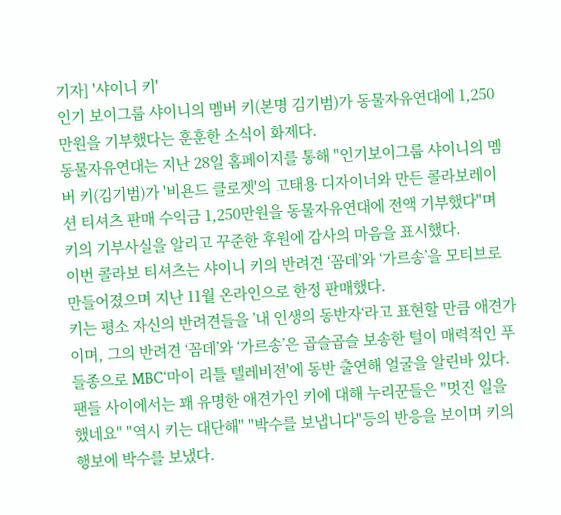기자] '샤이니 키'
인기 보이그룹 샤이니의 멤버 키(본명 김기범)가 동물자유연대에 1,250만원을 기부했다는 훈훈한 소식이 화제다.
동물자유연대는 지난 28일 홈페이지를 통해 "인기보이그룹 샤이니의 멤버 키(김기범)가 '비욘드 클로젯'의 고태용 디자이너와 만든 콜라보레이션 티셔츠 판매 수익금 1,250만원을 동물자유연대에 전액 기부했다"며 키의 기부사실을 알리고 꾸준한 후원에 감사의 마음을 표시했다.
이번 콜라보 티셔츠는 샤이니 키의 반려견 ‘꼼데’와 ‘가르송’을 모티브로 만들어졌으며 지난 11월 온라인으로 한정 판매했다.
키는 평소 자신의 반려견들을 ’내 인생의 동반자‘라고 표현할 만큼 애견가이며, 그의 반려견 ‘꼼데’와 ‘가르송’은 곱슬곱슬 보송한 털이 매력적인 푸들종으로 MBC‘마이 리틀 텔레비전'에 동반 출연해 얼굴을 알린바 있다.
팬들 사이에서는 꽤 유명한 애견가인 키에 대해 누리꾼들은 "멋진 일을 했네요" "역시 키는 대단해" "박수를 보냅니다"등의 반응을 보이며 키의 행보에 박수를 보냈다.